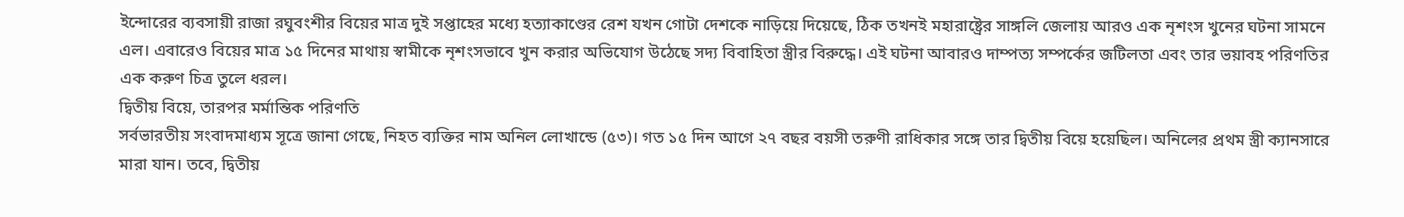ইন্দোরের ব্যবসায়ী রাজা রঘুবংশীর বিয়ের মাত্র দুই সপ্তাহের মধ্যে হত্যাকাণ্ডের রেশ যখন গোটা দেশকে নাড়িয়ে দিয়েছে, ঠিক তখনই মহারাষ্ট্রের সাঙ্গলি জেলায় আরও এক নৃশংস খুনের ঘটনা সামনে এল। এবারেও বিয়ের মাত্র ১৫ দিনের মাথায় স্বামীকে নৃশংসভাবে খুন করার অভিযোগ উঠেছে সদ্য বিবাহিতা স্ত্রীর বিরুদ্ধে। এই ঘটনা আবারও দাম্পত্য সম্পর্কের জটিলতা এবং তার ভয়াবহ পরিণতির এক করুণ চিত্র তুলে ধরল।
দ্বিতীয় বিয়ে, তারপর মর্মান্তিক পরিণতি
সর্বভারতীয় সংবাদমাধ্যম সূত্রে জানা গেছে, নিহত ব্যক্তির নাম অনিল লোখান্ডে (৫৩)। গত ১৫ দিন আগে ২৭ বছর বয়সী তরুণী রাধিকার সঙ্গে তার দ্বিতীয় বিয়ে হয়েছিল। অনিলের প্রথম স্ত্রী ক্যানসারে মারা যান। তবে, দ্বিতীয়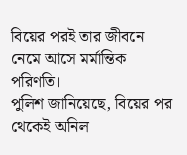বিয়ের পরই তার জীবনে নেমে আসে মর্মান্তিক পরিণতি।
পুলিশ জানিয়েছে, বিয়ের পর থেকেই অনিল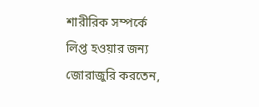শারীরিক সম্পর্কে লিপ্ত হওয়ার জন্য জোরাজুরি করতেন,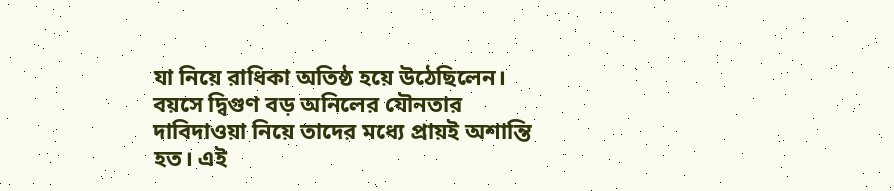যা নিয়ে রাধিকা অতিষ্ঠ হয়ে উঠেছিলেন। বয়সে দ্বিগুণ বড় অনিলের যৌনতার দাবিদাওয়া নিয়ে তাদের মধ্যে প্রায়ই অশান্তি হত। এই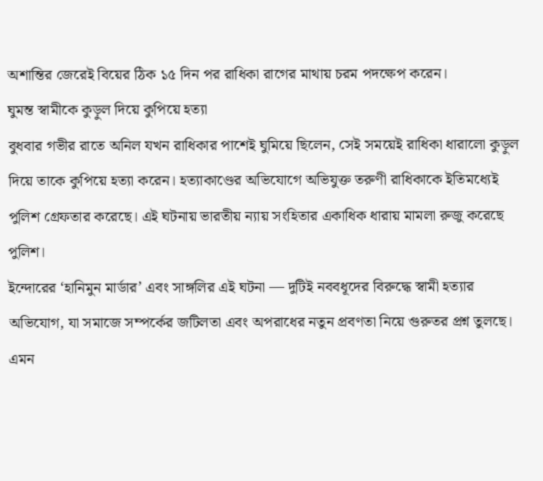অশান্তির জেরেই বিয়ের ঠিক ১৫ দিন পর রাধিকা রাগের মাথায় চরম পদক্ষেপ করেন।
ঘুমন্ত স্বামীকে কুড়ুল দিয়ে কুপিয়ে হত্যা
বুধবার গভীর রাতে অনিল যখন রাধিকার পাশেই ঘুমিয়ে ছিলেন, সেই সময়েই রাধিকা ধারালো কুড়ুল দিয়ে তাকে কুপিয়ে হত্যা করেন। হত্যাকাণ্ডের অভিযোগে অভিযুক্ত তরুণী রাধিকাকে ইতিমধ্যেই পুলিশ গ্রেফতার করেছে। এই ঘটনায় ভারতীয় ন্যায় সংহিতার একাধিক ধারায় মামলা রুজু করেছে পুলিশ।
ইন্দোরের ‘হানিমুন মার্ডার’ এবং সাঙ্গলির এই ঘটনা — দুটিই নববধূদের বিরুদ্ধে স্বামী হত্যার অভিযোগ, যা সমাজে সম্পর্কের জটিলতা এবং অপরাধের নতুন প্রবণতা নিয়ে গুরুতর প্রশ্ন তুলছে। এমন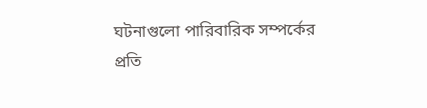ঘটনাগুলো পারিবারিক সম্পর্কের প্রতি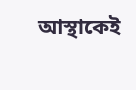আস্থাকেই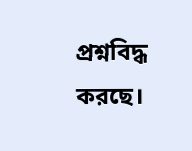প্রশ্নবিদ্ধ করছে।